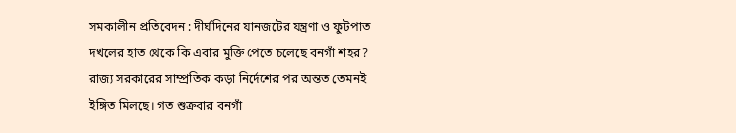সমকালীন প্রতিবেদন : দীর্ঘদিনের যানজটের যন্ত্রণা ও ফুটপাত দখলের হাত থেকে কি এবার মুক্তি পেতে চলেছে বনগাঁ শহর? রাজ্য সরকারের সাম্প্রতিক কড়া নির্দেশের পর অন্তত তেমনই ইঙ্গিত মিলছে। গত শুক্রবার বনগাঁ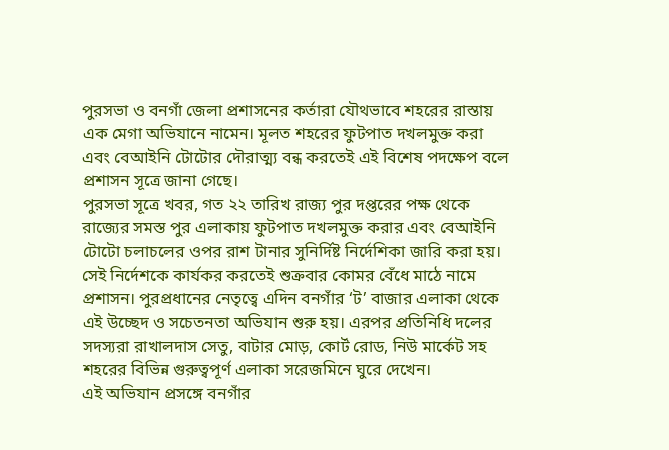পুরসভা ও বনগাঁ জেলা প্রশাসনের কর্তারা যৌথভাবে শহরের রাস্তায় এক মেগা অভিযানে নামেন। মূলত শহরের ফুটপাত দখলমুক্ত করা এবং বেআইনি টোটোর দৌরাত্ম্য বন্ধ করতেই এই বিশেষ পদক্ষেপ বলে প্রশাসন সূত্রে জানা গেছে।
পুরসভা সূত্রে খবর, গত ২২ তারিখ রাজ্য পুর দপ্তরের পক্ষ থেকে রাজ্যের সমস্ত পুর এলাকায় ফুটপাত দখলমুক্ত করার এবং বেআইনি টোটো চলাচলের ওপর রাশ টানার সুনির্দিষ্ট নির্দেশিকা জারি করা হয়। সেই নির্দেশকে কার্যকর করতেই শুক্রবার কোমর বেঁধে মাঠে নামে প্রশাসন। পুরপ্রধানের নেতৃত্বে এদিন বনগাঁর ‘ট’ বাজার এলাকা থেকে এই উচ্ছেদ ও সচেতনতা অভিযান শুরু হয়। এরপর প্রতিনিধি দলের সদস্যরা রাখালদাস সেতু, বাটার মোড়, কোর্ট রোড, নিউ মার্কেট সহ শহরের বিভিন্ন গুরুত্বপূর্ণ এলাকা সরেজমিনে ঘুরে দেখেন।
এই অভিযান প্রসঙ্গে বনগাঁর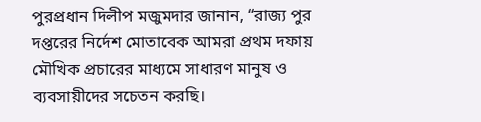পুরপ্রধান দিলীপ মজুমদার জানান, “রাজ্য পুর দপ্তরের নির্দেশ মোতাবেক আমরা প্রথম দফায় মৌখিক প্রচারের মাধ্যমে সাধারণ মানুষ ও ব্যবসায়ীদের সচেতন করছি।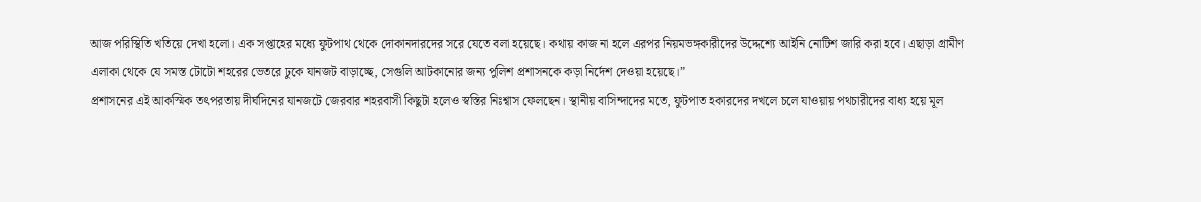আজ পরিস্থিতি খতিয়ে দেখা হলো। এক সপ্তাহের মধ্যে ফুটপাথ থেকে দোকানদারদের সরে যেতে বলা হয়েছে। কথায় কাজ না হলে এরপর নিয়মভঙ্গকারীদের উদ্দেশ্যে আইনি নোটিশ জারি করা হবে। এছাড়া গ্রামীণ এলাকা থেকে যে সমস্ত টোটো শহরের ভেতরে ঢুকে যানজট বাড়াচ্ছে, সেগুলি আটকানোর জন্য পুলিশ প্রশাসনকে কড়া নির্দেশ দেওয়া হয়েছে।”
প্রশাসনের এই আকস্মিক তৎপরতায় দীর্ঘদিনের যানজটে জেরবার শহরবাসী কিছুটা হলেও স্বস্তির নিঃশ্বাস ফেলছেন। স্থানীয় বাসিন্দাদের মতে, ফুটপাত হকারদের দখলে চলে যাওয়ায় পথচারীদের বাধ্য হয়ে মূল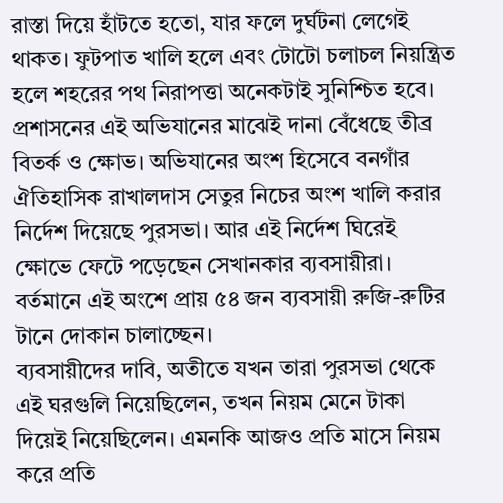রাস্তা দিয়ে হাঁটতে হতো, যার ফলে দুর্ঘটনা লেগেই থাকত। ফুটপাত খালি হলে এবং টোটো চলাচল নিয়ন্ত্রিত হলে শহরের পথ নিরাপত্তা অনেকটাই সুনিশ্চিত হবে।
প্রশাসনের এই অভিযানের মাঝেই দানা বেঁধেছে তীব্র বিতর্ক ও ক্ষোভ। অভিযানের অংশ হিসেবে বনগাঁর ঐতিহাসিক রাখালদাস সেতুর নিচের অংশ খালি করার নির্দেশ দিয়েছে পুরসভা। আর এই নির্দেশ ঘিরেই ক্ষোভে ফেটে পড়েছেন সেখানকার ব্যবসায়ীরা। বর্তমানে এই অংশে প্রায় ৫৪ জন ব্যবসায়ী রুজি-রুটির টানে দোকান চালাচ্ছেন।
ব্যবসায়ীদের দাবি, অতীতে যখন তারা পুরসভা থেকে এই ঘরগুলি নিয়েছিলেন, তখন নিয়ম মেনে টাকা দিয়েই নিয়েছিলেন। এমনকি আজও প্রতি মাসে নিয়ম করে প্রতি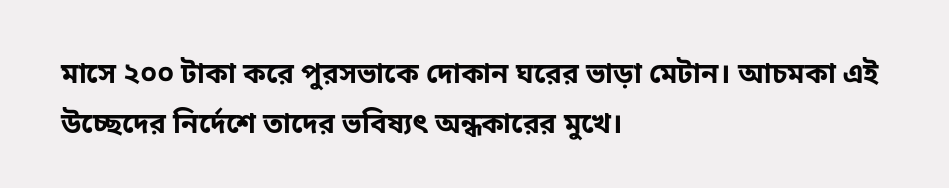মাসে ২০০ টাকা করে পুরসভাকে দোকান ঘরের ভাড়া মেটান। আচমকা এই উচ্ছেদের নির্দেশে তাদের ভবিষ্যৎ অন্ধকারের মুখে।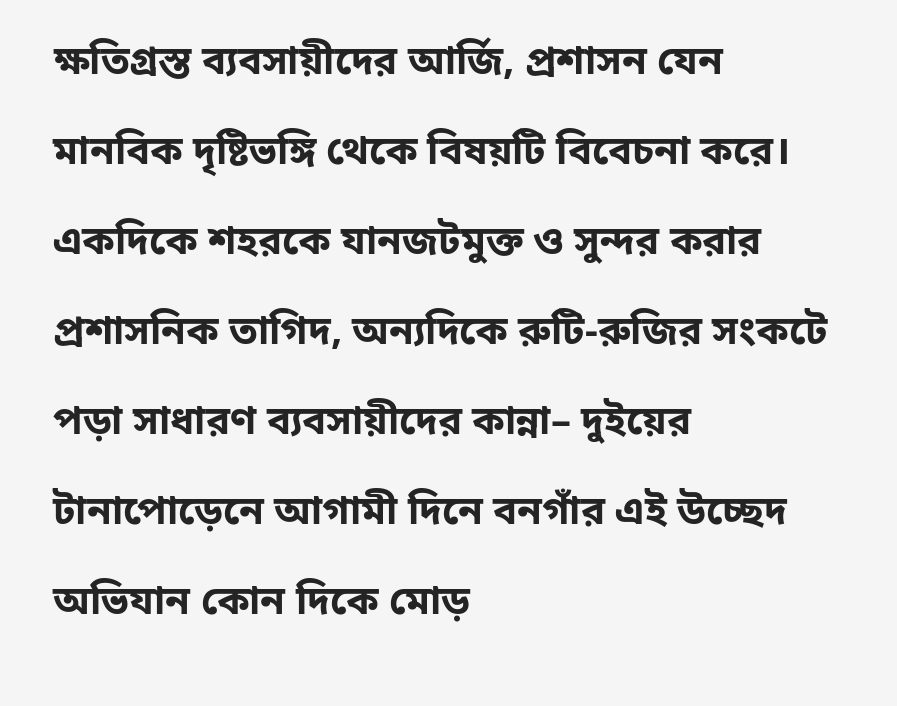ক্ষতিগ্রস্ত ব্যবসায়ীদের আর্জি, প্রশাসন যেন মানবিক দৃষ্টিভঙ্গি থেকে বিষয়টি বিবেচনা করে।
একদিকে শহরকে যানজটমুক্ত ও সুন্দর করার প্রশাসনিক তাগিদ, অন্যদিকে রুটি-রুজির সংকটে পড়া সাধারণ ব্যবসায়ীদের কান্না– দুইয়ের টানাপোড়েনে আগামী দিনে বনগাঁর এই উচ্ছেদ অভিযান কোন দিকে মোড়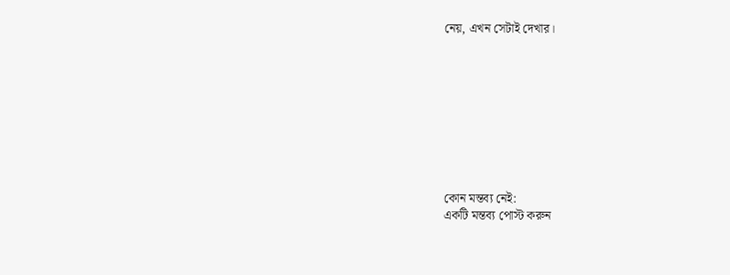নেয়, এখন সেটাই দেখার।









কোন মন্তব্য নেই:
একটি মন্তব্য পোস্ট করুন